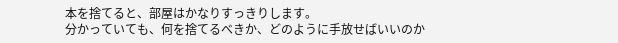本を捨てると、部屋はかなりすっきりします。
分かっていても、何を捨てるべきか、どのように手放せばいいのか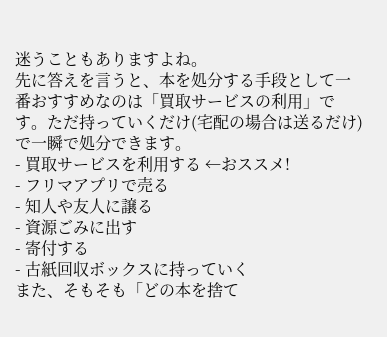迷うこともありますよね。
先に答えを言うと、本を処分する手段として一番おすすめなのは「買取サービスの利用」です。ただ持っていくだけ(宅配の場合は送るだけ)で一瞬で処分できます。
- 買取サービスを利用する ←おススメ!
- フリマアプリで売る
- 知人や友人に譲る
- 資源ごみに出す
- 寄付する
- 古紙回収ボックスに持っていく
また、そもそも「どの本を捨て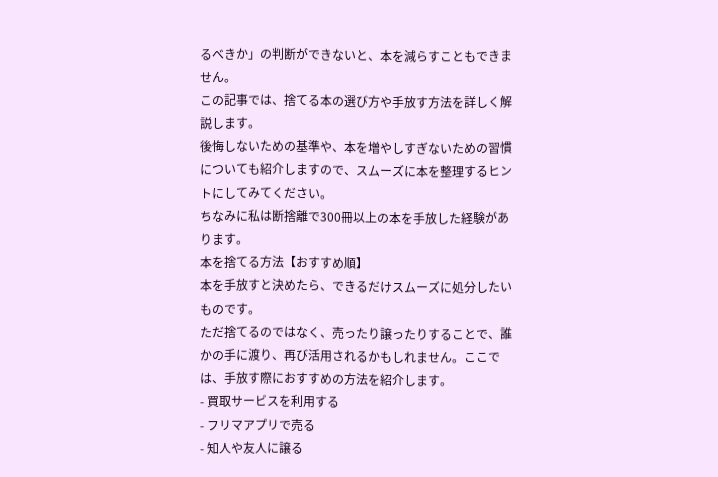るべきか」の判断ができないと、本を減らすこともできません。
この記事では、捨てる本の選び方や手放す方法を詳しく解説します。
後悔しないための基準や、本を増やしすぎないための習慣についても紹介しますので、スムーズに本を整理するヒントにしてみてください。
ちなみに私は断捨離で300冊以上の本を手放した経験があります。
本を捨てる方法【おすすめ順】
本を手放すと決めたら、できるだけスムーズに処分したいものです。
ただ捨てるのではなく、売ったり譲ったりすることで、誰かの手に渡り、再び活用されるかもしれません。ここでは、手放す際におすすめの方法を紹介します。
- 買取サービスを利用する
- フリマアプリで売る
- 知人や友人に譲る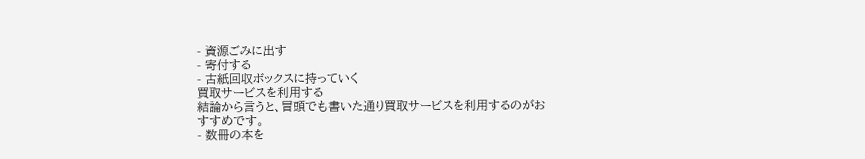- 資源ごみに出す
- 寄付する
- 古紙回収ボックスに持っていく
買取サービスを利用する
結論から言うと、冒頭でも書いた通り買取サービスを利用するのがおすすめです。
- 数冊の本を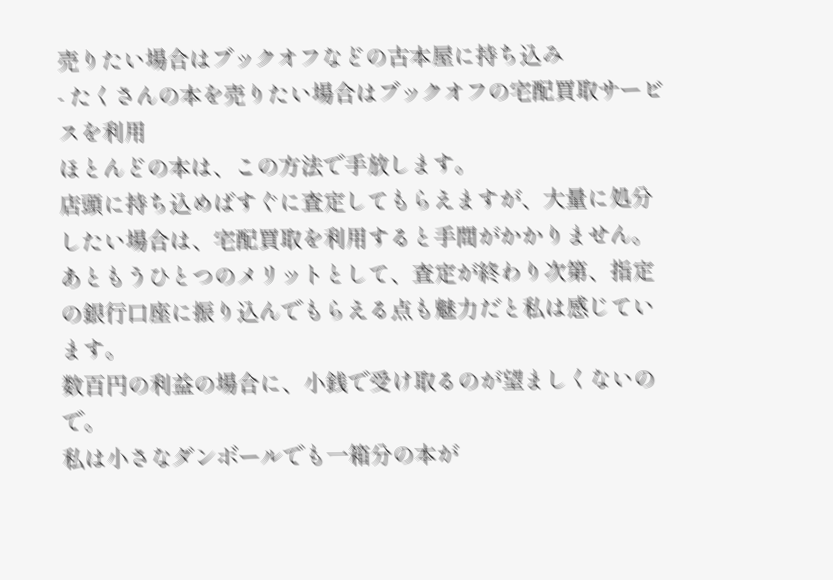売りたい場合はブックオフなどの古本屋に持ち込み
- たくさんの本を売りたい場合はブックオフの宅配買取サービスを利用
ほとんどの本は、この方法で手放します。
店頭に持ち込めばすぐに査定してもらえますが、大量に処分したい場合は、宅配買取を利用すると手間がかかりません。
あともうひとつのメリットとして、査定が終わり次第、指定の銀行口座に振り込んでもらえる点も魅力だと私は感じています。
数百円の利益の場合に、小銭で受け取るのが望ましくないので。
私は小さなダンボールでも一箱分の本が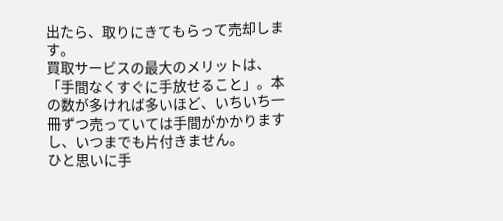出たら、取りにきてもらって売却します。
買取サービスの最大のメリットは、「手間なくすぐに手放せること」。本の数が多ければ多いほど、いちいち一冊ずつ売っていては手間がかかりますし、いつまでも片付きません。
ひと思いに手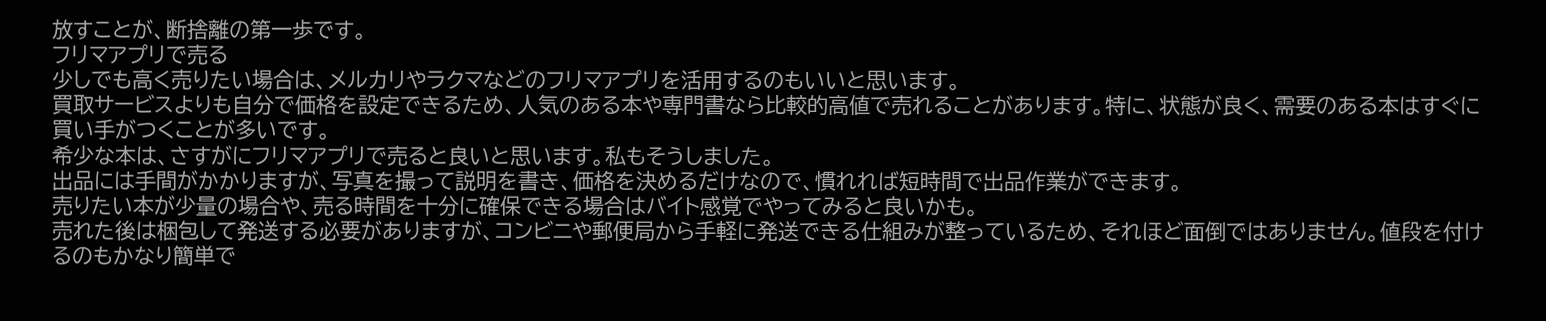放すことが、断捨離の第一歩です。
フリマアプリで売る
少しでも高く売りたい場合は、メルカリやラクマなどのフリマアプリを活用するのもいいと思います。
買取サービスよりも自分で価格を設定できるため、人気のある本や専門書なら比較的高値で売れることがあります。特に、状態が良く、需要のある本はすぐに買い手がつくことが多いです。
希少な本は、さすがにフリマアプリで売ると良いと思います。私もそうしました。
出品には手間がかかりますが、写真を撮って説明を書き、価格を決めるだけなので、慣れれば短時間で出品作業ができます。
売りたい本が少量の場合や、売る時間を十分に確保できる場合はバイト感覚でやってみると良いかも。
売れた後は梱包して発送する必要がありますが、コンビニや郵便局から手軽に発送できる仕組みが整っているため、それほど面倒ではありません。値段を付けるのもかなり簡単で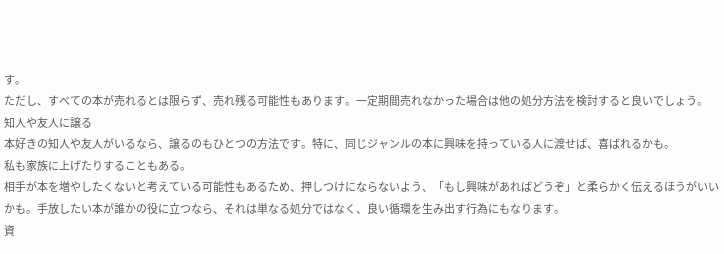す。
ただし、すべての本が売れるとは限らず、売れ残る可能性もあります。一定期間売れなかった場合は他の処分方法を検討すると良いでしょう。
知人や友人に譲る
本好きの知人や友人がいるなら、譲るのもひとつの方法です。特に、同じジャンルの本に興味を持っている人に渡せば、喜ばれるかも。
私も家族に上げたりすることもある。
相手が本を増やしたくないと考えている可能性もあるため、押しつけにならないよう、「もし興味があればどうぞ」と柔らかく伝えるほうがいいかも。手放したい本が誰かの役に立つなら、それは単なる処分ではなく、良い循環を生み出す行為にもなります。
資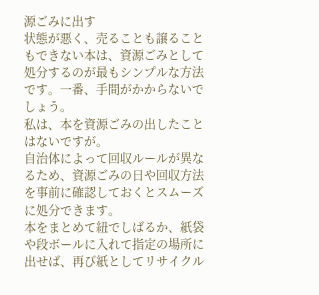源ごみに出す
状態が悪く、売ることも譲ることもできない本は、資源ごみとして処分するのが最もシンプルな方法です。一番、手間がかからないでしょう。
私は、本を資源ごみの出したことはないですが。
自治体によって回収ルールが異なるため、資源ごみの日や回収方法を事前に確認しておくとスムーズに処分できます。
本をまとめて紐でしばるか、紙袋や段ボールに入れて指定の場所に出せば、再び紙としてリサイクル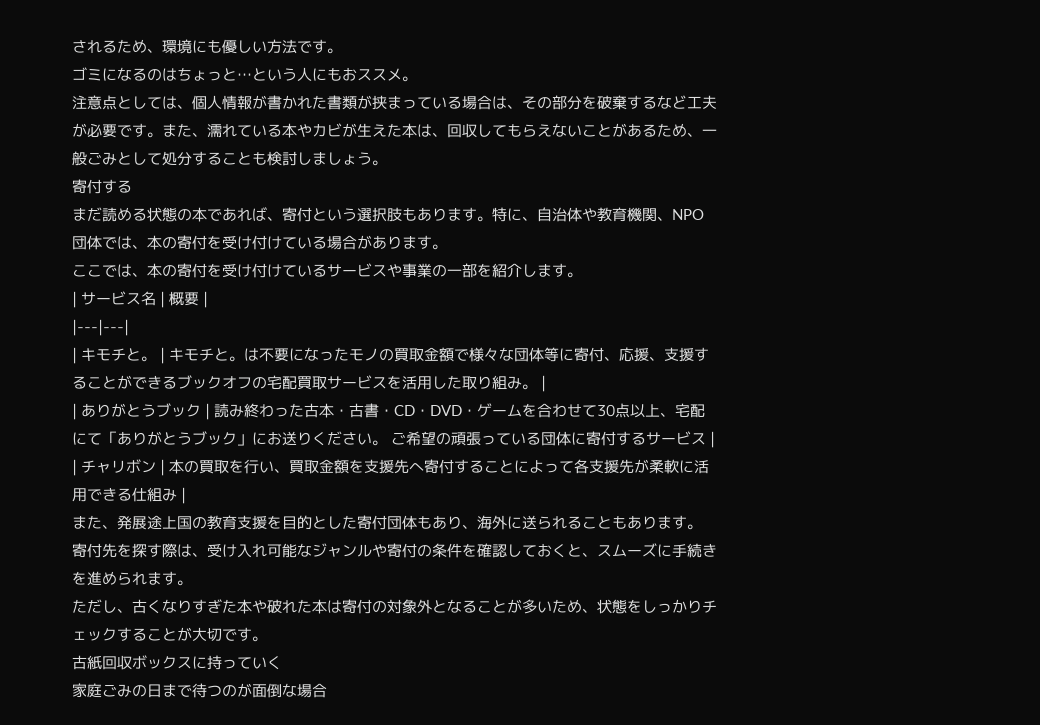されるため、環境にも優しい方法です。
ゴミになるのはちょっと…という人にもおススメ。
注意点としては、個人情報が書かれた書類が挟まっている場合は、その部分を破棄するなど工夫が必要です。また、濡れている本やカビが生えた本は、回収してもらえないことがあるため、一般ごみとして処分することも検討しましょう。
寄付する
まだ読める状態の本であれば、寄付という選択肢もあります。特に、自治体や教育機関、NPO団体では、本の寄付を受け付けている場合があります。
ここでは、本の寄付を受け付けているサービスや事業の一部を紹介します。
| サービス名 | 概要 |
|---|---|
| キモチと。 | キモチと。は不要になったモノの買取金額で様々な団体等に寄付、応援、支援することができるブックオフの宅配買取サービスを活用した取り組み。 |
| ありがとうブック | 読み終わった古本・古書・CD・DVD・ゲームを合わせて30点以上、宅配にて「ありがとうブック」にお送りください。 ご希望の頑張っている団体に寄付するサービス |
| チャリボン | 本の買取を行い、買取金額を支援先へ寄付することによって各支援先が柔軟に活用できる仕組み |
また、発展途上国の教育支援を目的とした寄付団体もあり、海外に送られることもあります。
寄付先を探す際は、受け入れ可能なジャンルや寄付の条件を確認しておくと、スムーズに手続きを進められます。
ただし、古くなりすぎた本や破れた本は寄付の対象外となることが多いため、状態をしっかりチェックすることが大切です。
古紙回収ボックスに持っていく
家庭ごみの日まで待つのが面倒な場合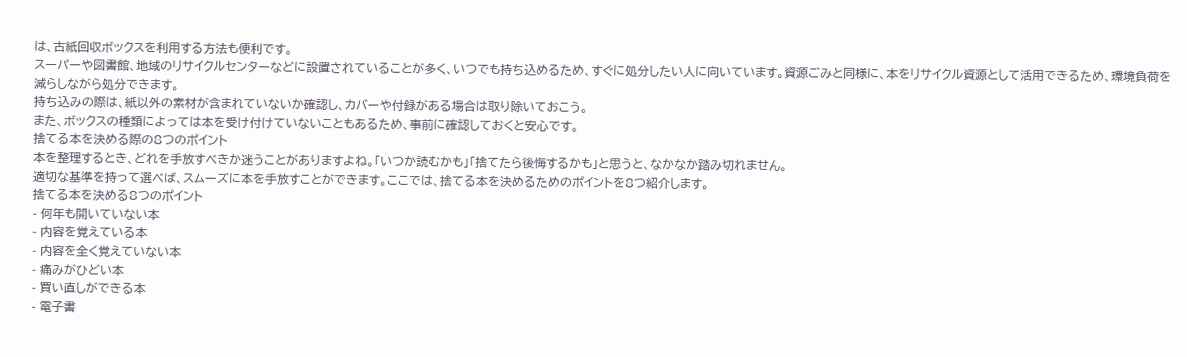は、古紙回収ボックスを利用する方法も便利です。
スーパーや図書館、地域のリサイクルセンターなどに設置されていることが多く、いつでも持ち込めるため、すぐに処分したい人に向いています。資源ごみと同様に、本をリサイクル資源として活用できるため、環境負荷を減らしながら処分できます。
持ち込みの際は、紙以外の素材が含まれていないか確認し、カバーや付録がある場合は取り除いておこう。
また、ボックスの種類によっては本を受け付けていないこともあるため、事前に確認しておくと安心です。
捨てる本を決める際の8つのポイント
本を整理するとき、どれを手放すべきか迷うことがありますよね。「いつか読むかも」「捨てたら後悔するかも」と思うと、なかなか踏み切れません。
適切な基準を持って選べば、スムーズに本を手放すことができます。ここでは、捨てる本を決めるためのポイントを8つ紹介します。
捨てる本を決める8つのポイント
- 何年も開いていない本
- 内容を覚えている本
- 内容を全く覚えていない本
- 痛みがひどい本
- 買い直しができる本
- 電子書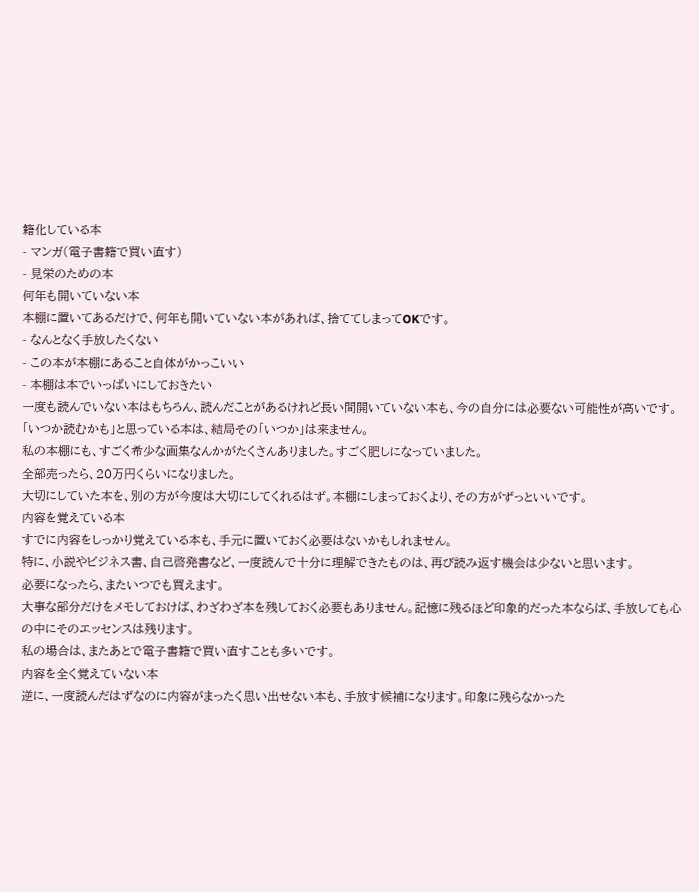籍化している本
- マンガ(電子書籍で買い直す)
- 見栄のための本
何年も開いていない本
本棚に置いてあるだけで、何年も開いていない本があれば、捨ててしまってOKです。
- なんとなく手放したくない
- この本が本棚にあること自体がかっこいい
- 本棚は本でいっぱいにしておきたい
一度も読んでいない本はもちろん、読んだことがあるけれど長い間開いていない本も、今の自分には必要ない可能性が高いです。
「いつか読むかも」と思っている本は、結局その「いつか」は来ません。
私の本棚にも、すごく希少な画集なんかがたくさんありました。すごく肥しになっていました。
全部売ったら、20万円くらいになりました。
大切にしていた本を、別の方が今度は大切にしてくれるはず。本棚にしまっておくより、その方がずっといいです。
内容を覚えている本
すでに内容をしっかり覚えている本も、手元に置いておく必要はないかもしれません。
特に、小説やビジネス書、自己啓発書など、一度読んで十分に理解できたものは、再び読み返す機会は少ないと思います。
必要になったら、またいつでも買えます。
大事な部分だけをメモしておけば、わざわざ本を残しておく必要もありません。記憶に残るほど印象的だった本ならば、手放しても心の中にそのエッセンスは残ります。
私の場合は、またあとで電子書籍で買い直すことも多いです。
内容を全く覚えていない本
逆に、一度読んだはずなのに内容がまったく思い出せない本も、手放す候補になります。印象に残らなかった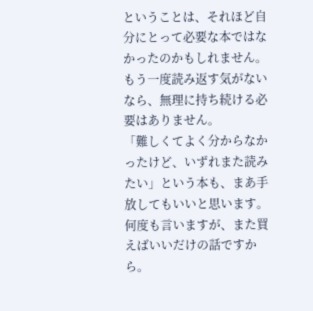ということは、それほど自分にとって必要な本ではなかったのかもしれません。
もう一度読み返す気がないなら、無理に持ち続ける必要はありません。
「難しくてよく分からなかったけど、いずれまた読みたい」という本も、まあ手放してもいいと思います。
何度も言いますが、また買えばいいだけの話ですから。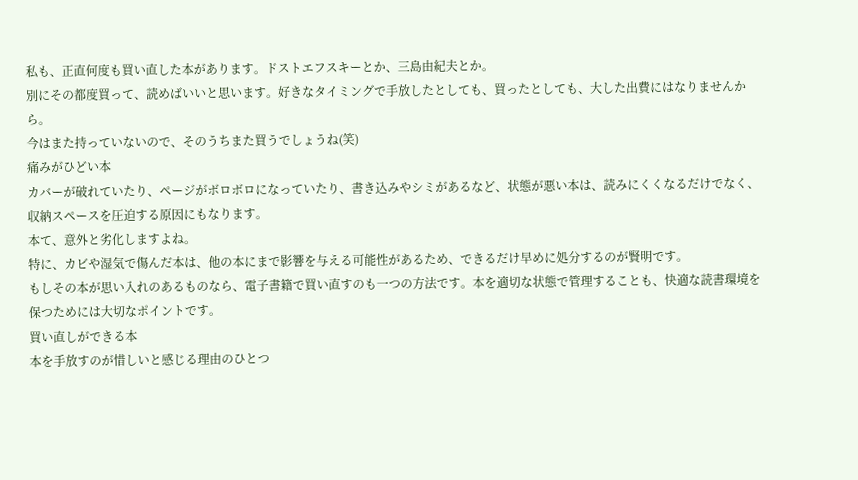私も、正直何度も買い直した本があります。ドストエフスキーとか、三島由紀夫とか。
別にその都度買って、読めばいいと思います。好きなタイミングで手放したとしても、買ったとしても、大した出費にはなりませんから。
今はまた持っていないので、そのうちまた買うでしょうね(笑)
痛みがひどい本
カバーが破れていたり、ページがボロボロになっていたり、書き込みやシミがあるなど、状態が悪い本は、読みにくくなるだけでなく、収納スペースを圧迫する原因にもなります。
本て、意外と劣化しますよね。
特に、カビや湿気で傷んだ本は、他の本にまで影響を与える可能性があるため、できるだけ早めに処分するのが賢明です。
もしその本が思い入れのあるものなら、電子書籍で買い直すのも一つの方法です。本を適切な状態で管理することも、快適な読書環境を保つためには大切なポイントです。
買い直しができる本
本を手放すのが惜しいと感じる理由のひとつ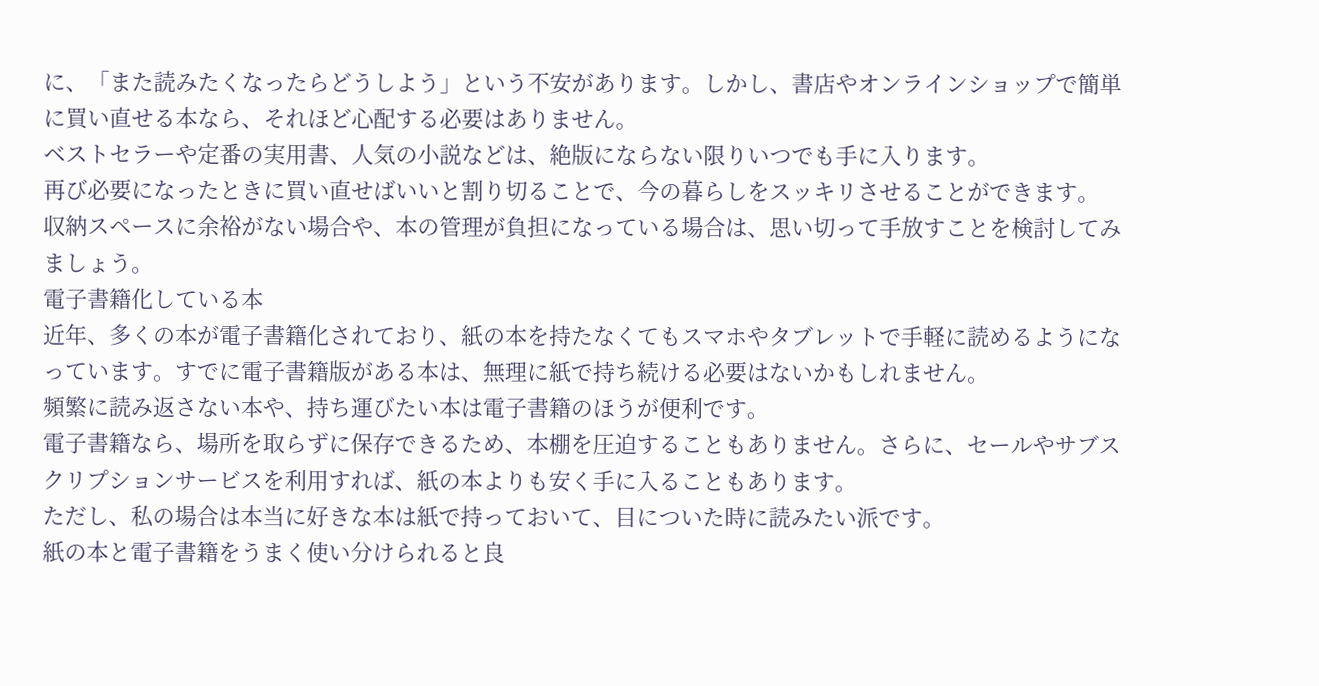に、「また読みたくなったらどうしよう」という不安があります。しかし、書店やオンラインショップで簡単に買い直せる本なら、それほど心配する必要はありません。
ベストセラーや定番の実用書、人気の小説などは、絶版にならない限りいつでも手に入ります。
再び必要になったときに買い直せばいいと割り切ることで、今の暮らしをスッキリさせることができます。
収納スペースに余裕がない場合や、本の管理が負担になっている場合は、思い切って手放すことを検討してみましょう。
電子書籍化している本
近年、多くの本が電子書籍化されており、紙の本を持たなくてもスマホやタブレットで手軽に読めるようになっています。すでに電子書籍版がある本は、無理に紙で持ち続ける必要はないかもしれません。
頻繁に読み返さない本や、持ち運びたい本は電子書籍のほうが便利です。
電子書籍なら、場所を取らずに保存できるため、本棚を圧迫することもありません。さらに、セールやサブスクリプションサービスを利用すれば、紙の本よりも安く手に入ることもあります。
ただし、私の場合は本当に好きな本は紙で持っておいて、目についた時に読みたい派です。
紙の本と電子書籍をうまく使い分けられると良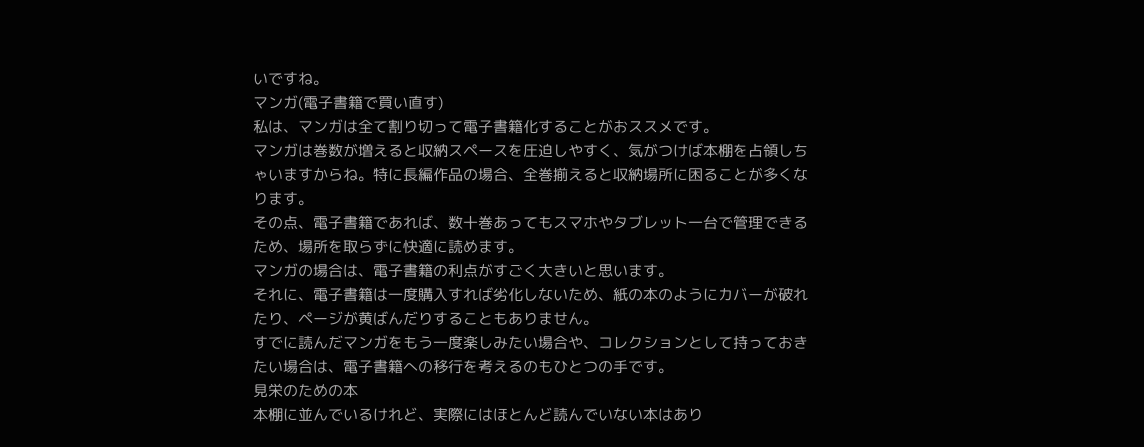いですね。
マンガ(電子書籍で買い直す)
私は、マンガは全て割り切って電子書籍化することがおススメです。
マンガは巻数が増えると収納スペースを圧迫しやすく、気がつけば本棚を占領しちゃいますからね。特に長編作品の場合、全巻揃えると収納場所に困ることが多くなります。
その点、電子書籍であれば、数十巻あってもスマホやタブレット一台で管理できるため、場所を取らずに快適に読めます。
マンガの場合は、電子書籍の利点がすごく大きいと思います。
それに、電子書籍は一度購入すれば劣化しないため、紙の本のようにカバーが破れたり、ページが黄ばんだりすることもありません。
すでに読んだマンガをもう一度楽しみたい場合や、コレクションとして持っておきたい場合は、電子書籍への移行を考えるのもひとつの手です。
見栄のための本
本棚に並んでいるけれど、実際にはほとんど読んでいない本はあり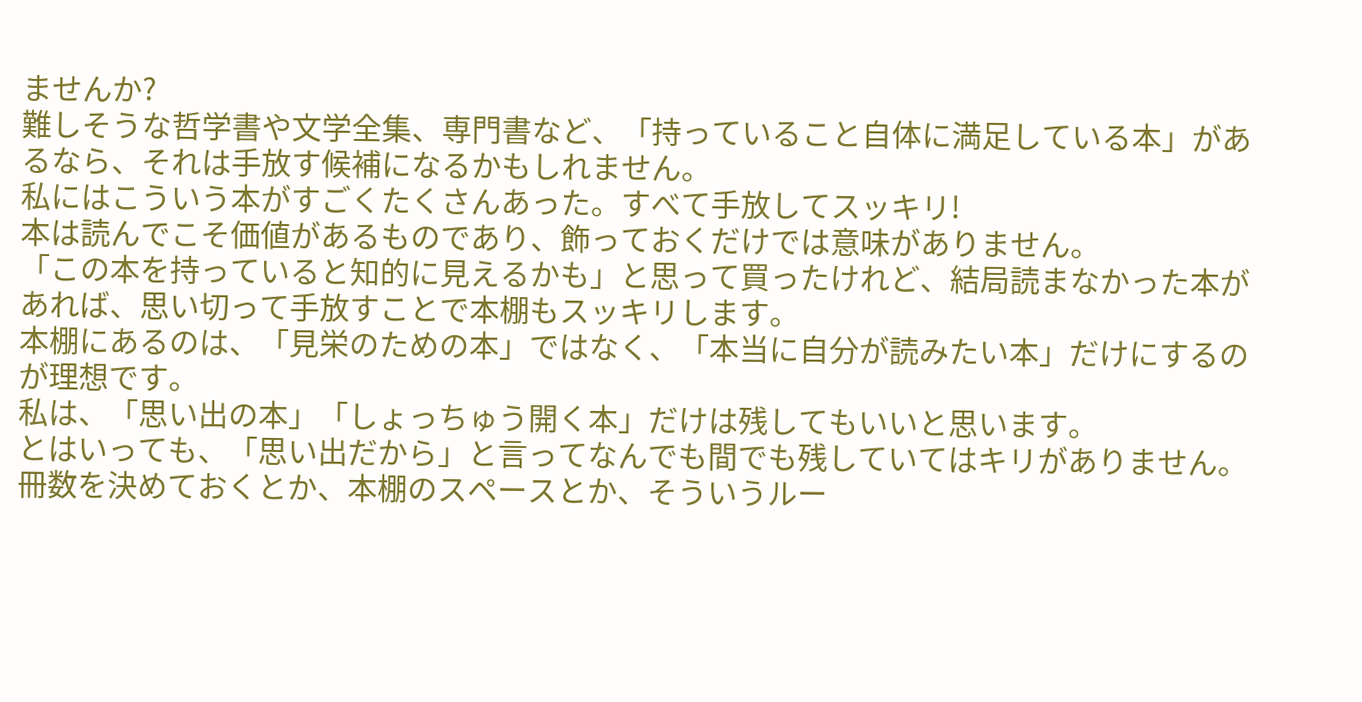ませんか?
難しそうな哲学書や文学全集、専門書など、「持っていること自体に満足している本」があるなら、それは手放す候補になるかもしれません。
私にはこういう本がすごくたくさんあった。すべて手放してスッキリ!
本は読んでこそ価値があるものであり、飾っておくだけでは意味がありません。
「この本を持っていると知的に見えるかも」と思って買ったけれど、結局読まなかった本があれば、思い切って手放すことで本棚もスッキリします。
本棚にあるのは、「見栄のための本」ではなく、「本当に自分が読みたい本」だけにするのが理想です。
私は、「思い出の本」「しょっちゅう開く本」だけは残してもいいと思います。
とはいっても、「思い出だから」と言ってなんでも間でも残していてはキリがありません。冊数を決めておくとか、本棚のスペースとか、そういうルー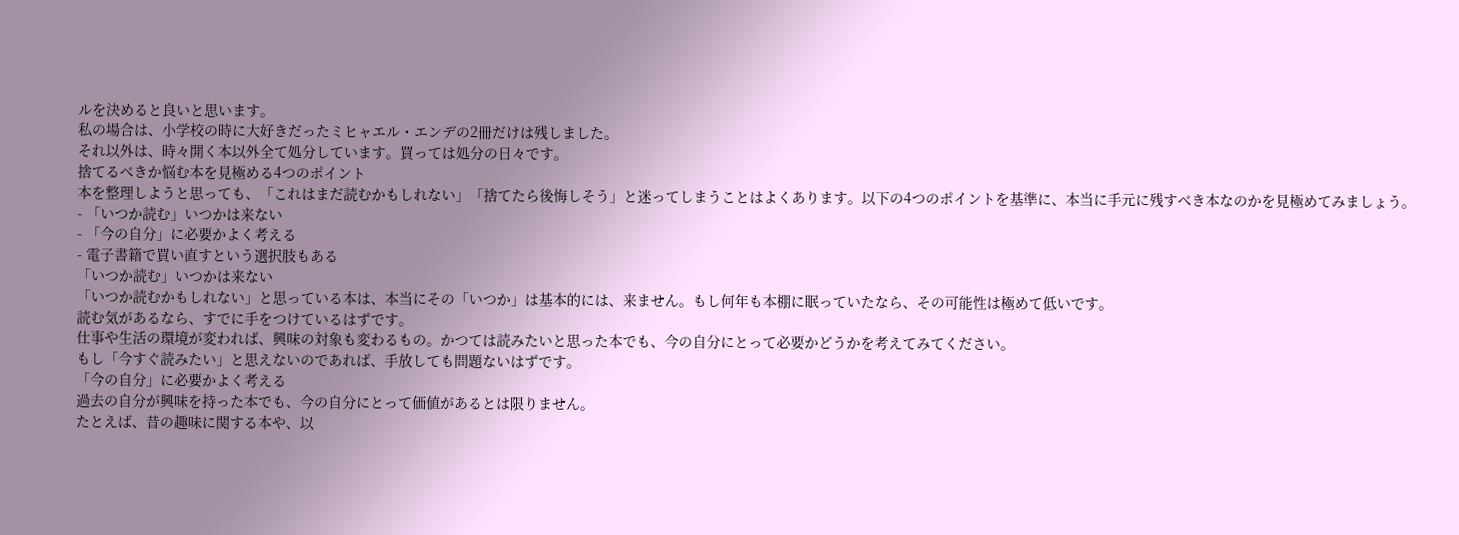ルを決めると良いと思います。
私の場合は、小学校の時に大好きだったミヒャエル・エンデの2冊だけは残しました。
それ以外は、時々開く本以外全て処分しています。買っては処分の日々です。
捨てるべきか悩む本を見極める4つのポイント
本を整理しようと思っても、「これはまだ読むかもしれない」「捨てたら後悔しそう」と迷ってしまうことはよくあります。以下の4つのポイントを基準に、本当に手元に残すべき本なのかを見極めてみましょう。
- 「いつか読む」いつかは来ない
- 「今の自分」に必要かよく考える
- 電子書籍で買い直すという選択肢もある
「いつか読む」いつかは来ない
「いつか読むかもしれない」と思っている本は、本当にその「いつか」は基本的には、来ません。もし何年も本棚に眠っていたなら、その可能性は極めて低いです。
読む気があるなら、すでに手をつけているはずです。
仕事や生活の環境が変われば、興味の対象も変わるもの。かつては読みたいと思った本でも、今の自分にとって必要かどうかを考えてみてください。
もし「今すぐ読みたい」と思えないのであれば、手放しても問題ないはずです。
「今の自分」に必要かよく考える
過去の自分が興味を持った本でも、今の自分にとって価値があるとは限りません。
たとえば、昔の趣味に関する本や、以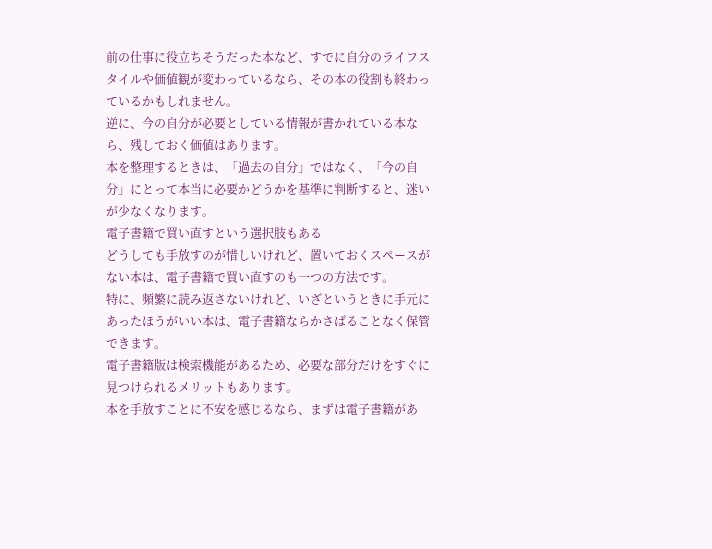前の仕事に役立ちそうだった本など、すでに自分のライフスタイルや価値観が変わっているなら、その本の役割も終わっているかもしれません。
逆に、今の自分が必要としている情報が書かれている本なら、残しておく価値はあります。
本を整理するときは、「過去の自分」ではなく、「今の自分」にとって本当に必要かどうかを基準に判断すると、迷いが少なくなります。
電子書籍で買い直すという選択肢もある
どうしても手放すのが惜しいけれど、置いておくスペースがない本は、電子書籍で買い直すのも一つの方法です。
特に、頻繁に読み返さないけれど、いざというときに手元にあったほうがいい本は、電子書籍ならかさばることなく保管できます。
電子書籍版は検索機能があるため、必要な部分だけをすぐに見つけられるメリットもあります。
本を手放すことに不安を感じるなら、まずは電子書籍があ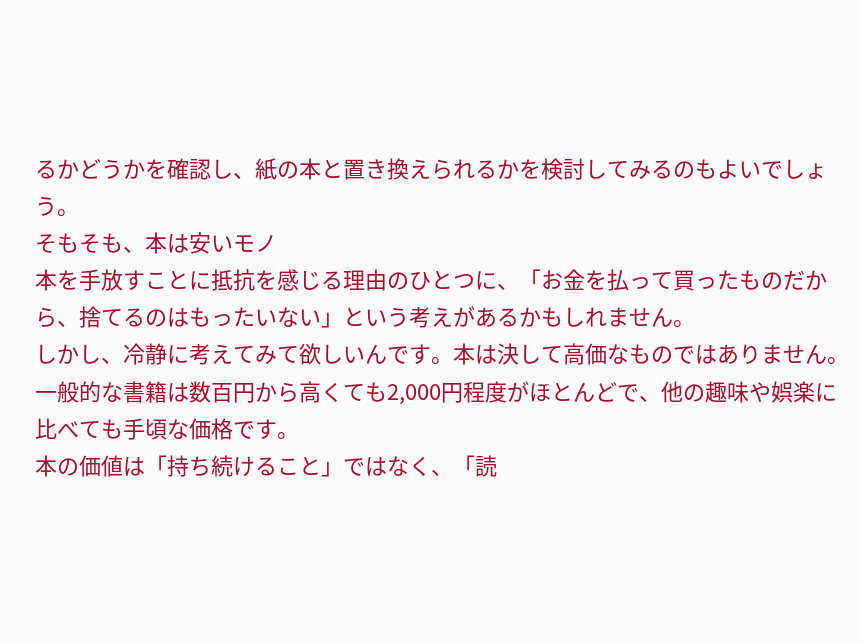るかどうかを確認し、紙の本と置き換えられるかを検討してみるのもよいでしょう。
そもそも、本は安いモノ
本を手放すことに抵抗を感じる理由のひとつに、「お金を払って買ったものだから、捨てるのはもったいない」という考えがあるかもしれません。
しかし、冷静に考えてみて欲しいんです。本は決して高価なものではありません。一般的な書籍は数百円から高くても2,000円程度がほとんどで、他の趣味や娯楽に比べても手頃な価格です。
本の価値は「持ち続けること」ではなく、「読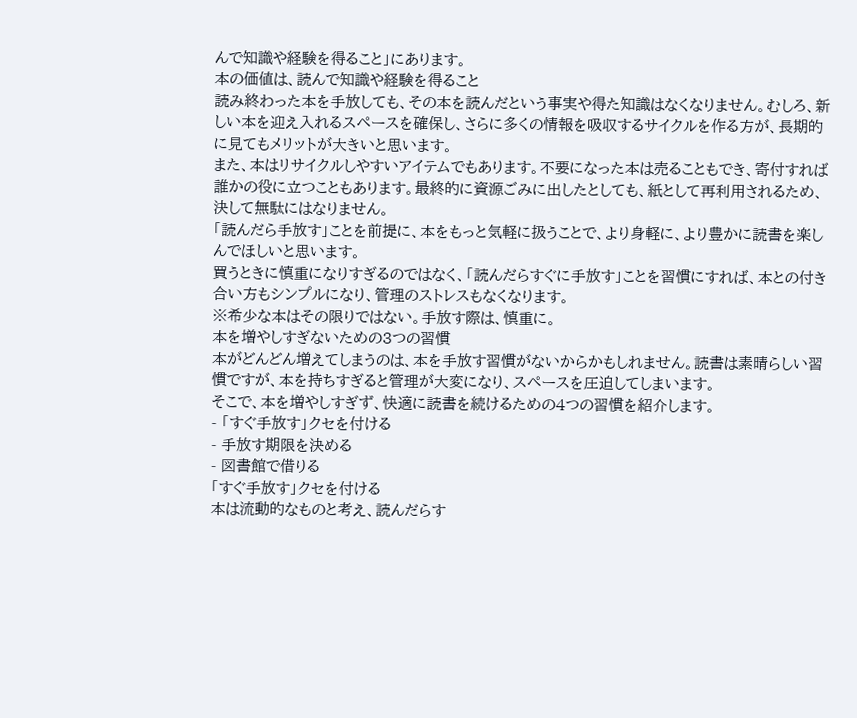んで知識や経験を得ること」にあります。
本の価値は、読んで知識や経験を得ること
読み終わった本を手放しても、その本を読んだという事実や得た知識はなくなりません。むしろ、新しい本を迎え入れるスペースを確保し、さらに多くの情報を吸収するサイクルを作る方が、長期的に見てもメリットが大きいと思います。
また、本はリサイクルしやすいアイテムでもあります。不要になった本は売ることもでき、寄付すれば誰かの役に立つこともあります。最終的に資源ごみに出したとしても、紙として再利用されるため、決して無駄にはなりません。
「読んだら手放す」ことを前提に、本をもっと気軽に扱うことで、より身軽に、より豊かに読書を楽しんでほしいと思います。
買うときに慎重になりすぎるのではなく、「読んだらすぐに手放す」ことを習慣にすれば、本との付き合い方もシンプルになり、管理のストレスもなくなります。
※希少な本はその限りではない。手放す際は、慎重に。
本を増やしすぎないための3つの習慣
本がどんどん増えてしまうのは、本を手放す習慣がないからかもしれません。読書は素晴らしい習慣ですが、本を持ちすぎると管理が大変になり、スペースを圧迫してしまいます。
そこで、本を増やしすぎず、快適に読書を続けるための4つの習慣を紹介します。
- 「すぐ手放す」クセを付ける
- 手放す期限を決める
- 図書館で借りる
「すぐ手放す」クセを付ける
本は流動的なものと考え、読んだらす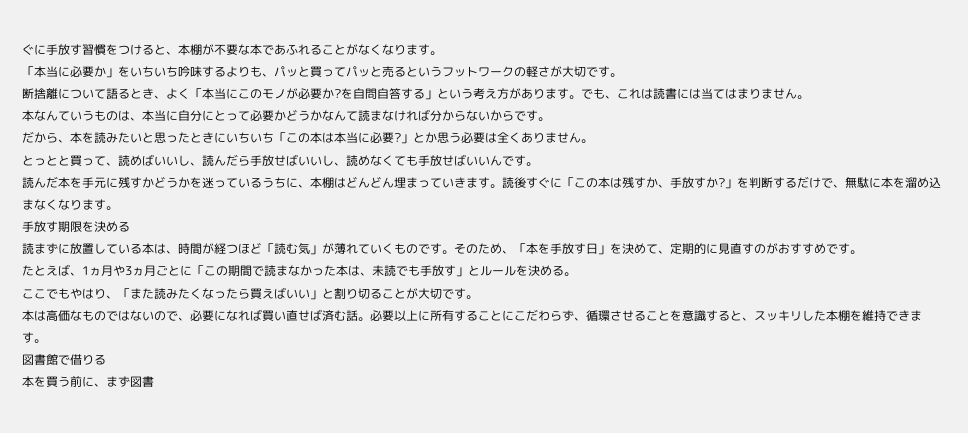ぐに手放す習慣をつけると、本棚が不要な本であふれることがなくなります。
「本当に必要か」をいちいち吟味するよりも、パッと買ってパッと売るというフットワークの軽さが大切です。
断捨離について語るとき、よく「本当にこのモノが必要か?を自問自答する」という考え方があります。でも、これは読書には当てはまりません。
本なんていうものは、本当に自分にとって必要かどうかなんて読まなければ分からないからです。
だから、本を読みたいと思ったときにいちいち「この本は本当に必要?」とか思う必要は全くありません。
とっとと買って、読めばいいし、読んだら手放せばいいし、読めなくても手放せばいいんです。
読んだ本を手元に残すかどうかを迷っているうちに、本棚はどんどん埋まっていきます。読後すぐに「この本は残すか、手放すか?」を判断するだけで、無駄に本を溜め込まなくなります。
手放す期限を決める
読まずに放置している本は、時間が経つほど「読む気」が薄れていくものです。そのため、「本を手放す日」を決めて、定期的に見直すのがおすすめです。
たとえば、1ヵ月や3ヵ月ごとに「この期間で読まなかった本は、未読でも手放す」とルールを決める。
ここでもやはり、「また読みたくなったら買えばいい」と割り切ることが大切です。
本は高価なものではないので、必要になれば買い直せば済む話。必要以上に所有することにこだわらず、循環させることを意識すると、スッキリした本棚を維持できます。
図書館で借りる
本を買う前に、まず図書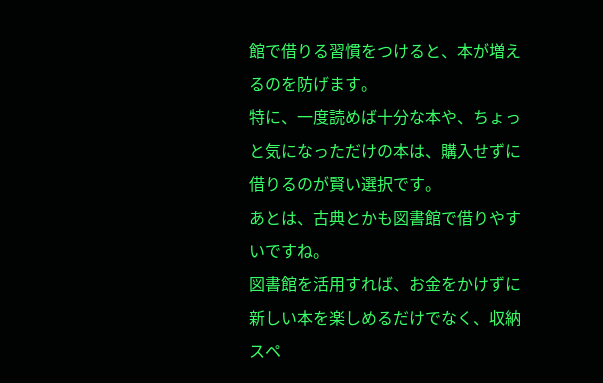館で借りる習慣をつけると、本が増えるのを防げます。
特に、一度読めば十分な本や、ちょっと気になっただけの本は、購入せずに借りるのが賢い選択です。
あとは、古典とかも図書館で借りやすいですね。
図書館を活用すれば、お金をかけずに新しい本を楽しめるだけでなく、収納スペ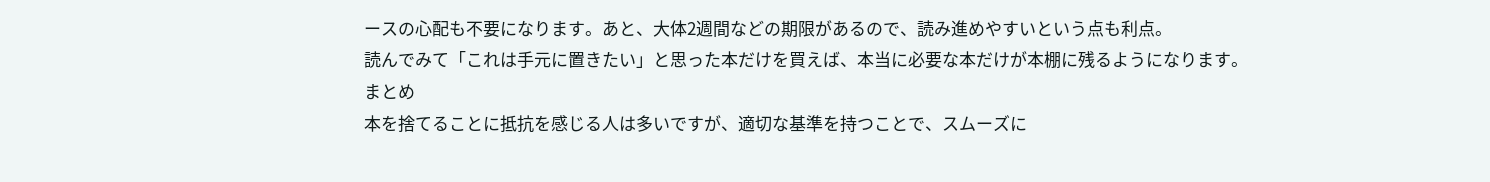ースの心配も不要になります。あと、大体2週間などの期限があるので、読み進めやすいという点も利点。
読んでみて「これは手元に置きたい」と思った本だけを買えば、本当に必要な本だけが本棚に残るようになります。
まとめ
本を捨てることに抵抗を感じる人は多いですが、適切な基準を持つことで、スムーズに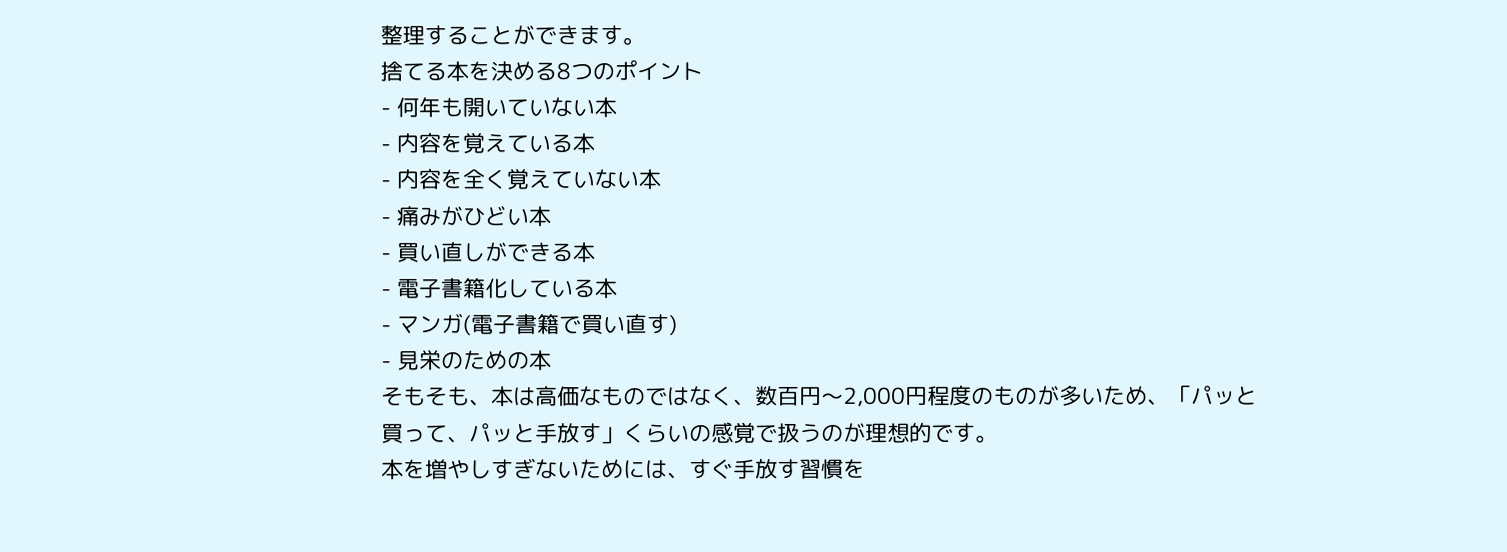整理することができます。
捨てる本を決める8つのポイント
- 何年も開いていない本
- 内容を覚えている本
- 内容を全く覚えていない本
- 痛みがひどい本
- 買い直しができる本
- 電子書籍化している本
- マンガ(電子書籍で買い直す)
- 見栄のための本
そもそも、本は高価なものではなく、数百円〜2,000円程度のものが多いため、「パッと買って、パッと手放す」くらいの感覚で扱うのが理想的です。
本を増やしすぎないためには、すぐ手放す習慣を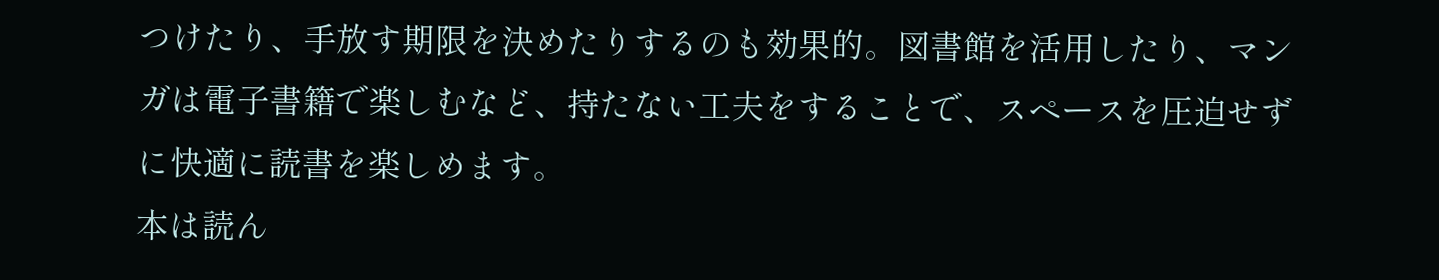つけたり、手放す期限を決めたりするのも効果的。図書館を活用したり、マンガは電子書籍で楽しむなど、持たない工夫をすることで、スペースを圧迫せずに快適に読書を楽しめます。
本は読ん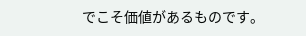でこそ価値があるものです。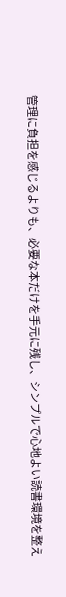管理に負担を感じるよりも、必要な本だけを手元に残し、シンプルで心地よい読書環境を整え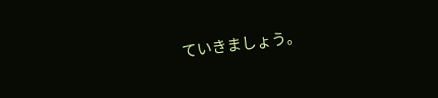ていきましょう。